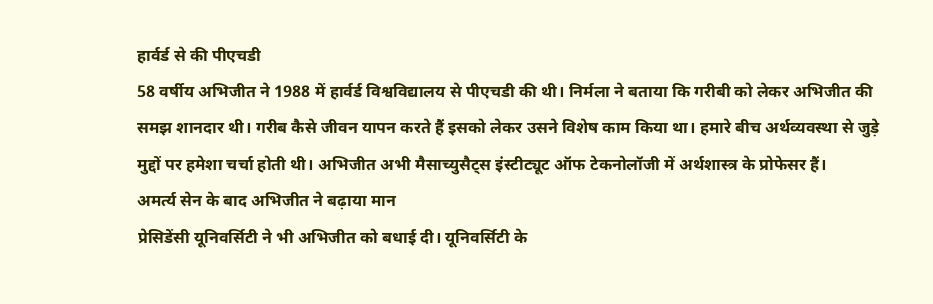हार्वर्ड से की पीएचडी
58 वर्षीय अभिजीत ने 1988 में हार्वर्ड विश्वविद्यालय से पीएचडी की थी। निर्मला ने बताया कि गरीबी को लेकर अभिजीत की समझ शानदार थी। गरीब कैसे जीवन यापन करते हैं इसको लेकर उसने विशेष काम किया था। हमारे बीच अर्थव्यवस्था से जुड़े मुद्दों पर हमेशा चर्चा होती थी। अभिजीत अभी मैसाच्युसैट्स इंस्टीट्यूट ऑफ टेकनोलॉजी में अर्थशास्त्र के प्रोफेसर हैं।
अमर्त्य सेन के बाद अभिजीत ने बढ़ाया मान
प्रेसिडेंसी यूनिवर्सिटी ने भी अभिजीत को बधाई दी। यूनिवर्सिटी के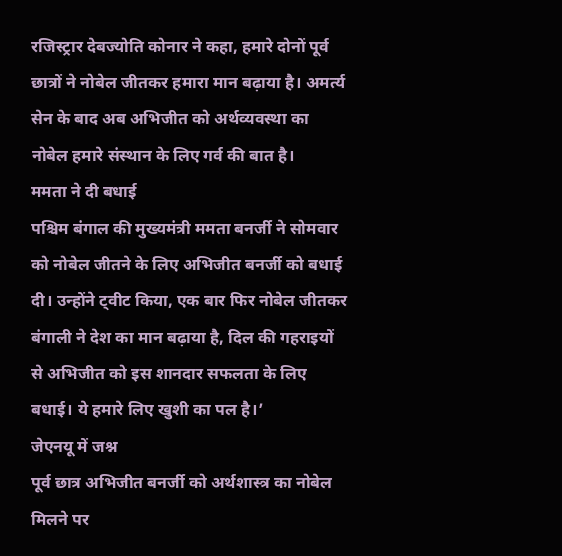रजिस्ट्रार देबज्योति कोनार ने कहा, हमारे दोनों पूर्व छात्रों ने नोबेल जीतकर हमारा मान बढ़ाया है। अमर्त्य सेन के बाद अब अभिजीत को अर्थव्यवस्था का नोबेल हमारे संस्थान के लिए गर्व की बात है।
ममता ने दी बधाई
पश्चिम बंगाल की मुख्यमंत्री ममता बनर्जी ने सोमवार को नोबेल जीतने के लिए अभिजीत बनर्जी को बधाई दी। उन्होंने ट्वीट किया, एक बार फिर नोबेल जीतकर बंगाली ने देश का मान बढ़ाया है, दिल की गहराइयों से अभिजीत को इस शानदार सफलता के लिए बधाई। ये हमारे लिए खुशी का पल है।’
जेएनयू में जश्न
पूर्व छात्र अभिजीत बनर्जी को अर्थशास्त्र का नोबेल मिलने पर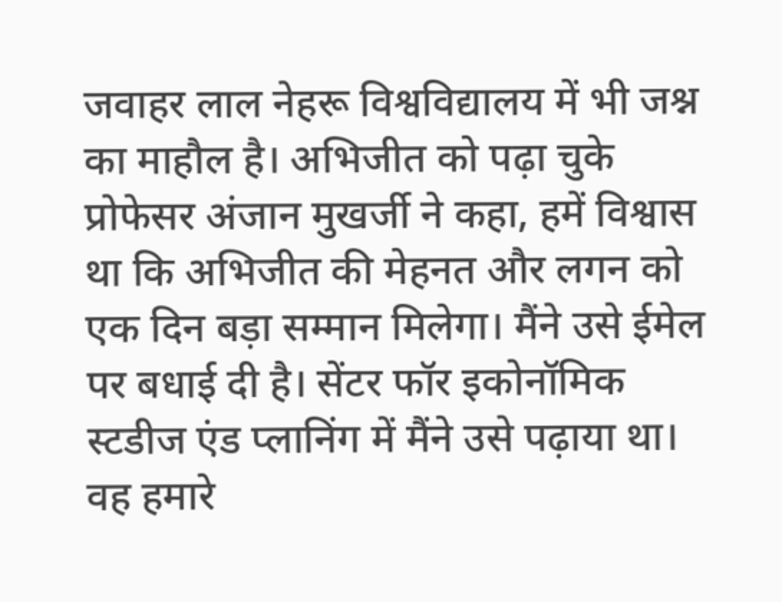जवाहर लाल नेहरू विश्वविद्यालय में भी जश्न का माहौल है। अभिजीत को पढ़ा चुके प्रोफेसर अंजान मुखर्जी ने कहा, हमें विश्वास था कि अभिजीत की मेहनत और लगन को एक दिन बड़ा सम्मान मिलेगा। मैंने उसे ईमेल पर बधाई दी है। सेंटर फॉर इकोनॉमिक स्टडीज एंड प्लानिंग में मैंने उसे पढ़ाया था। वह हमारे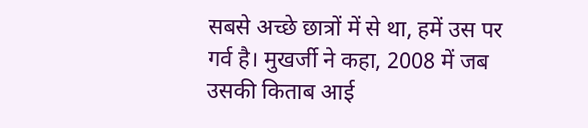सबसे अच्छे छात्रों में से था, हमें उस पर गर्व है। मुखर्जी ने कहा, 2008 में जब उसकी किताब आई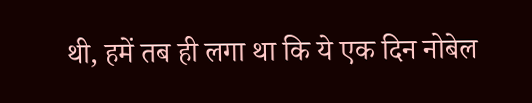थी, हमें तब ही लगा था कि ये एक दिन नोबेल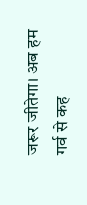जरूर जीतेगा। अब हम गर्व से कह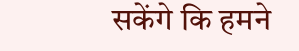सकेंगे कि हमने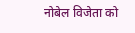नोबेल विजेता को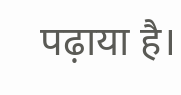पढ़ाया है।